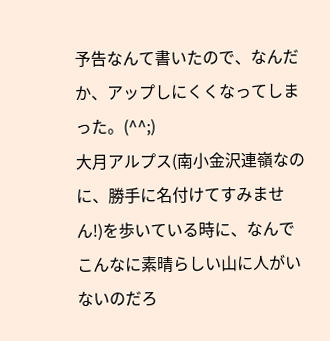予告なんて書いたので、なんだか、アップしにくくなってしまった。(^^;)
大月アルプス(南小金沢連嶺なのに、勝手に名付けてすみません!)を歩いている時に、なんでこんなに素晴らしい山に人がいないのだろ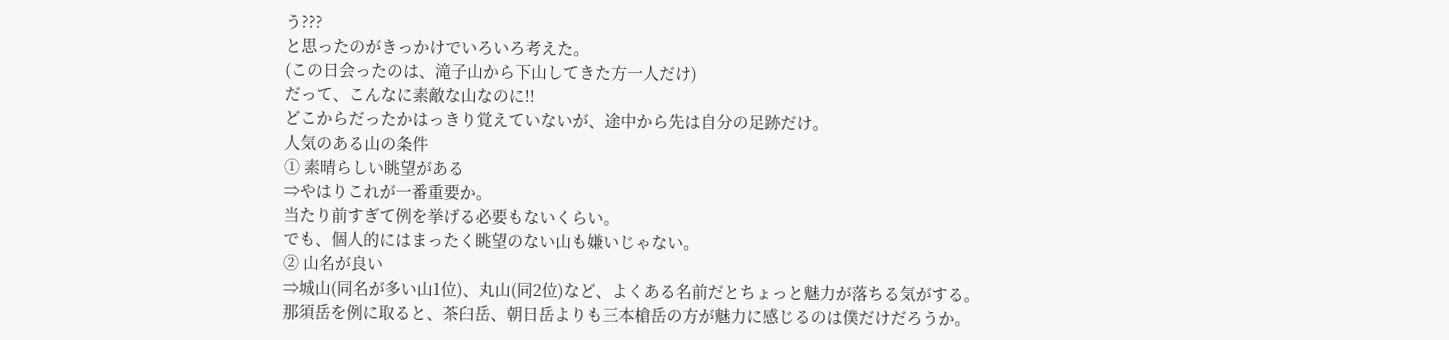う???
と思ったのがきっかけでいろいろ考えた。
(この日会ったのは、滝子山から下山してきた方一人だけ)
だって、こんなに素敵な山なのに!!
どこからだったかはっきり覚えていないが、途中から先は自分の足跡だけ。
人気のある山の条件
① 素晴らしい眺望がある
⇒やはりこれが一番重要か。
当たり前すぎて例を挙げる必要もないくらい。
でも、個人的にはまったく眺望のない山も嫌いじゃない。
② 山名が良い
⇒城山(同名が多い山1位)、丸山(同2位)など、よくある名前だとちょっと魅力が落ちる気がする。
那須岳を例に取ると、茶臼岳、朝日岳よりも三本槍岳の方が魅力に感じるのは僕だけだろうか。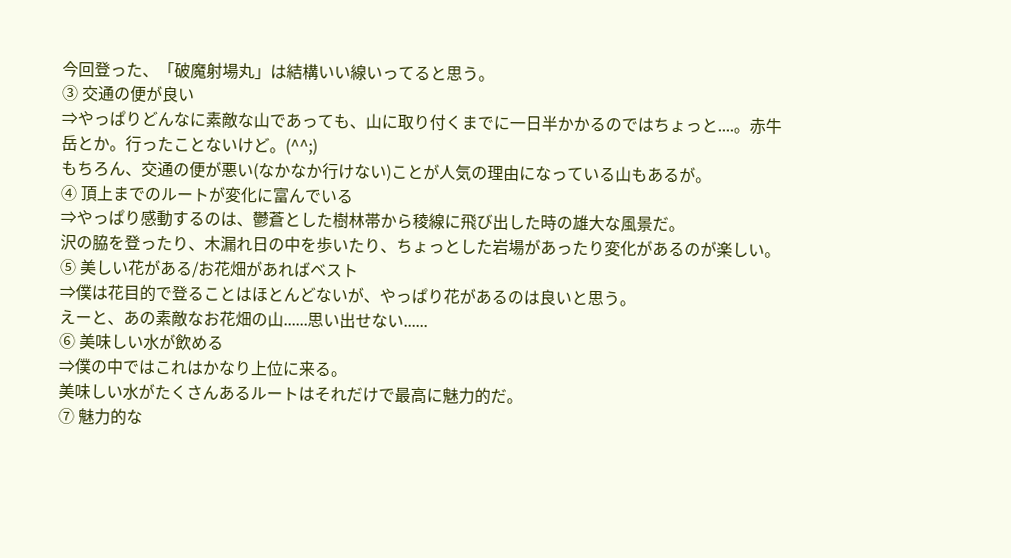今回登った、「破魔射場丸」は結構いい線いってると思う。
③ 交通の便が良い
⇒やっぱりどんなに素敵な山であっても、山に取り付くまでに一日半かかるのではちょっと....。赤牛岳とか。行ったことないけど。(^^;)
もちろん、交通の便が悪い(なかなか行けない)ことが人気の理由になっている山もあるが。
④ 頂上までのルートが変化に富んでいる
⇒やっぱり感動するのは、鬱蒼とした樹林帯から稜線に飛び出した時の雄大な風景だ。
沢の脇を登ったり、木漏れ日の中を歩いたり、ちょっとした岩場があったり変化があるのが楽しい。
⑤ 美しい花がある/お花畑があればベスト
⇒僕は花目的で登ることはほとんどないが、やっぱり花があるのは良いと思う。
えーと、あの素敵なお花畑の山......思い出せない......
⑥ 美味しい水が飲める
⇒僕の中ではこれはかなり上位に来る。
美味しい水がたくさんあるルートはそれだけで最高に魅力的だ。
⑦ 魅力的な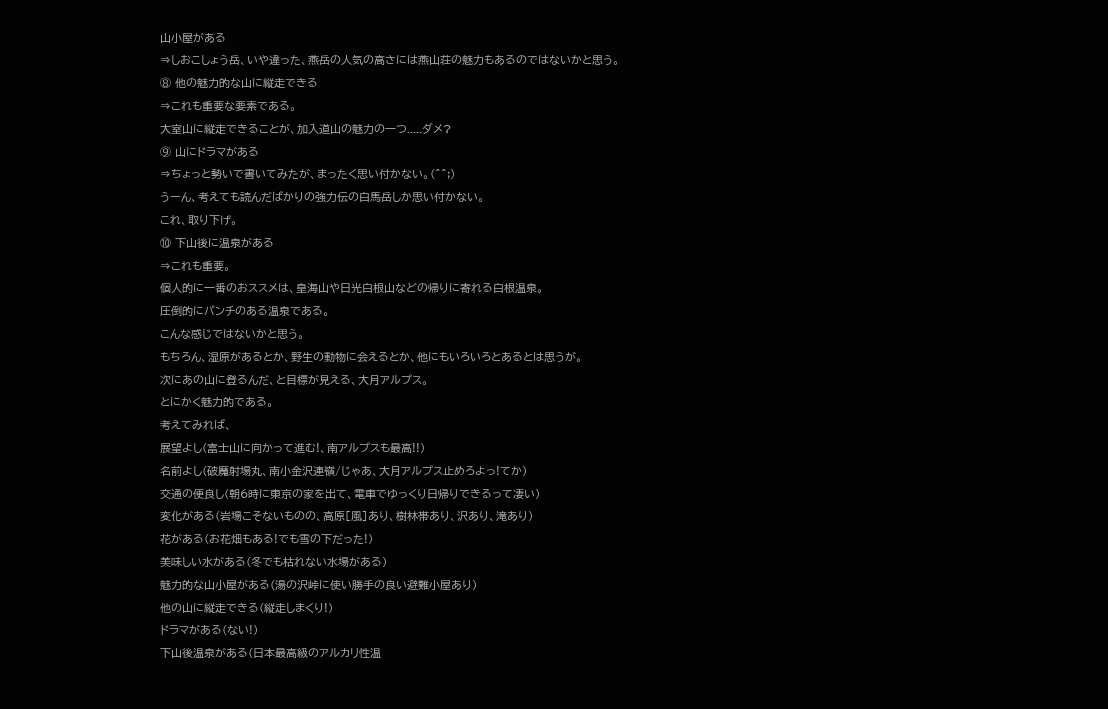山小屋がある
⇒しおこしょう岳、いや違った、燕岳の人気の高さには燕山荘の魅力もあるのではないかと思う。
⑧ 他の魅力的な山に縦走できる
⇒これも重要な要素である。
大室山に縦走できることが、加入道山の魅力の一つ.....ダメ?
⑨ 山にドラマがある
⇒ちょっと勢いで書いてみたが、まったく思い付かない。(^^;)
うーん、考えても読んだばかりの強力伝の白馬岳しか思い付かない。
これ、取り下げ。
⑩ 下山後に温泉がある
⇒これも重要。
個人的に一番のおススメは、皇海山や日光白根山などの帰りに寄れる白根温泉。
圧倒的にパンチのある温泉である。
こんな感じではないかと思う。
もちろん、湿原があるとか、野生の動物に会えるとか、他にもいろいろとあるとは思うが。
次にあの山に登るんだ、と目標が見える、大月アルプス。
とにかく魅力的である。
考えてみれば、
展望よし(富士山に向かって進む!、南アルプスも最高!!)
名前よし(破魔射場丸、南小金沢連嶺/じゃあ、大月アルプス止めろよっ!てか)
交通の便良し(朝6時に東京の家を出て、電車でゆっくり日帰りできるって凄い)
変化がある(岩場こそないものの、高原[風]あり、樹林帯あり、沢あり、滝あり)
花がある(お花畑もある!でも雪の下だった!)
美味しい水がある(冬でも枯れない水場がある)
魅力的な山小屋がある(湯の沢峠に使い勝手の良い避難小屋あり)
他の山に縦走できる(縦走しまくり!)
ドラマがある(ない!)
下山後温泉がある(日本最高級のアルカリ性温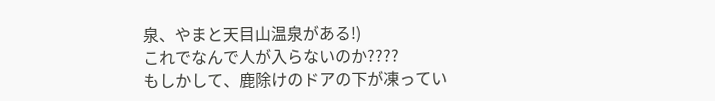泉、やまと天目山温泉がある!)
これでなんで人が入らないのか????
もしかして、鹿除けのドアの下が凍ってい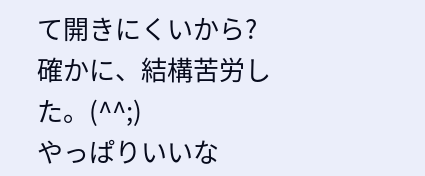て開きにくいから?
確かに、結構苦労した。(^^;)
やっぱりいいな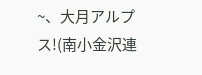~、大月アルプス!(南小金沢連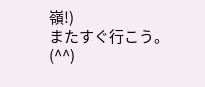嶺!)
またすぐ行こう。(^^)